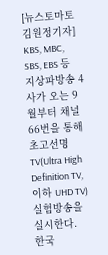[뉴스토마토 김원정기자] KBS, MBC, SBS, EBS 등 지상파방송 4사가 오는 9월부터 채널 66번을 통해 초고선명 TV(Ultra High Definition TV, 이하 UHD TV) 실험방송을 실시한다.
한국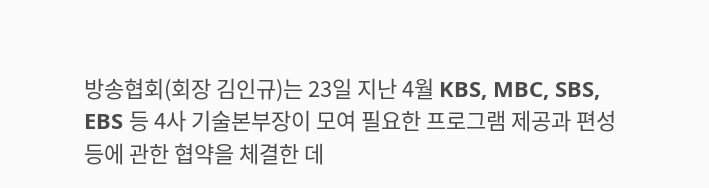방송협회(회장 김인규)는 23일 지난 4월 KBS, MBC, SBS, EBS 등 4사 기술본부장이 모여 필요한 프로그램 제공과 편성 등에 관한 협약을 체결한 데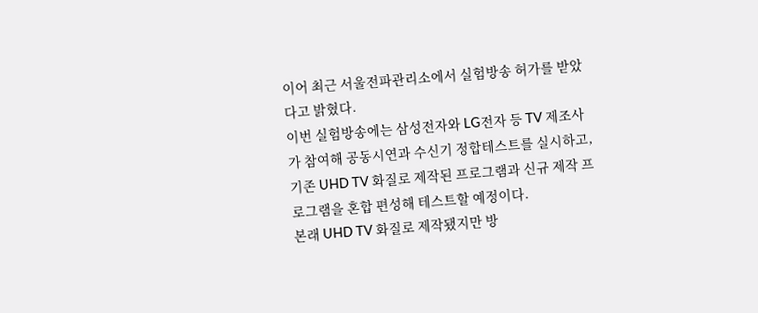이어 최근 서울전파관리소에서 실험방송 허가를 받았다고 밝혔다.
이번 실험방송에는 삼성전자와 LG전자 등 TV 제조사가 참여해 공동시연과 수신기 정합테스트를 실시하고, 기존 UHD TV 화질로 제작된 프로그램과 신규 제작 프로그램을 혼합 편성해 테스트할 예정이다.
본래 UHD TV 화질로 제작됐지만 방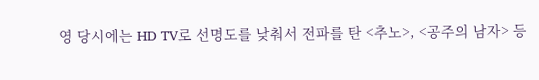영 당시에는 HD TV로 선명도를 낮춰서 전파를 탄 <추노>, <공주의 남자> 등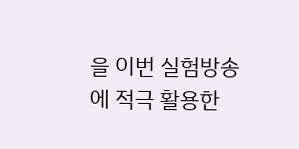을 이번 실험방송에 적극 활용한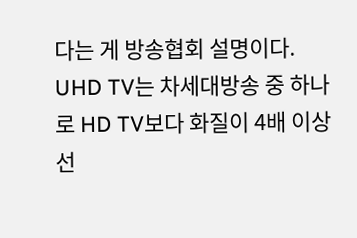다는 게 방송협회 설명이다.
UHD TV는 차세대방송 중 하나로 HD TV보다 화질이 4배 이상 선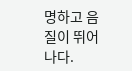명하고 음질이 뛰어나다.